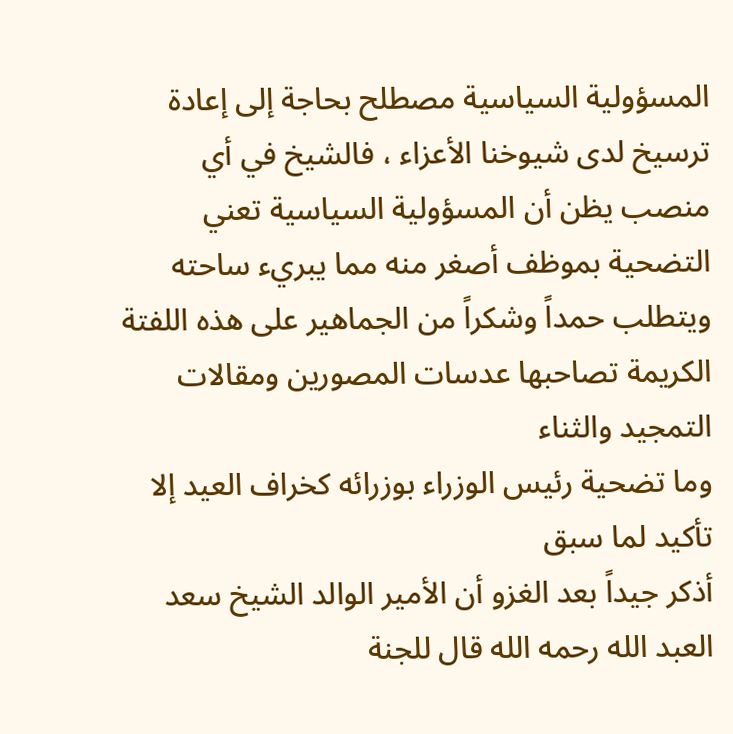المسؤولية السياسية مصطلح بحاجة إلى إعادة ترسيخ لدى شيوخنا الأعزاء ، فالشيخ في أي منصب يظن أن المسؤولية السياسية تعني التضحية بموظف أصغر منه مما يبريء ساحته ويتطلب حمداً وشكراً من الجماهير على هذه اللفتة الكريمة تصاحبها عدسات المصورين ومقالات التمجيد والثناء
وما تضحية رئيس الوزراء بوزرائه كخراف العيد إلا تأكيد لما سبق
أذكر جيداً بعد الغزو أن الأمير الوالد الشيخ سعد العبد الله رحمه الله قال للجنة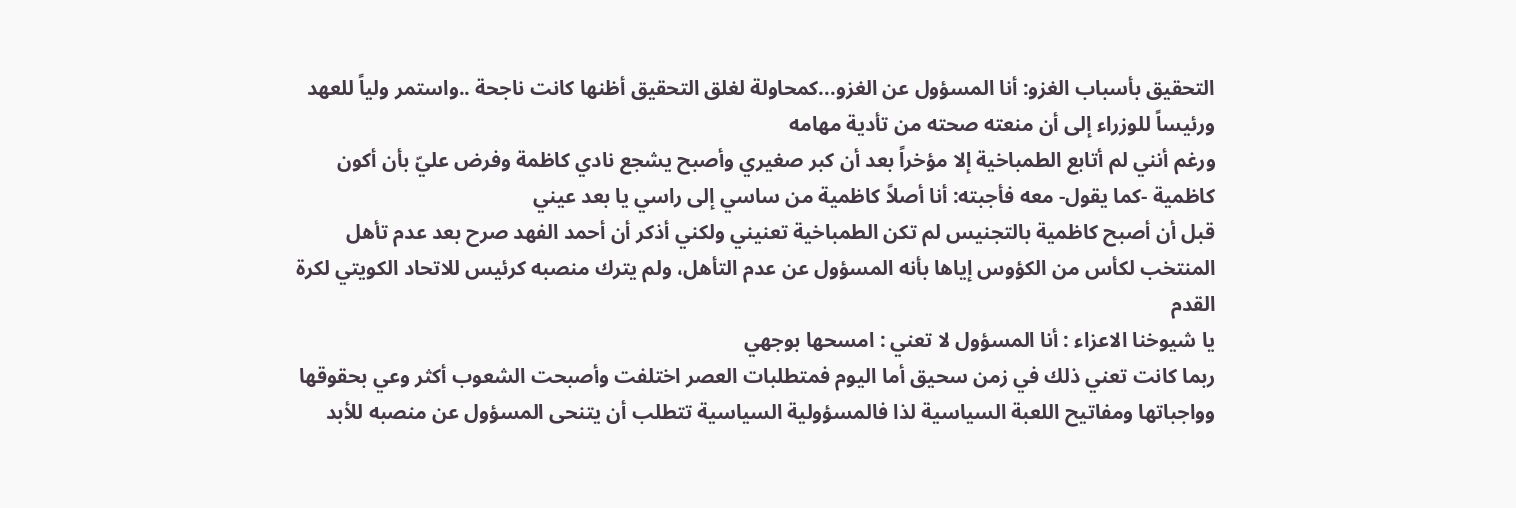التحقيق بأسباب الغزو: أنا المسؤول عن الغزو...كمحاولة لغلق التحقيق أظنها كانت ناجحة ..واستمر ولياً للعهد ورئيساً للوزراء إلى أن منعته صحته من تأدية مهامه
ورغم أنني لم أتابع الطمباخية إلا مؤخراً بعد أن كبر صغيري وأصبح يشجع نادي كاظمة وفرض عليّ بأن أكون كاظمية -كما يقول- معه فأجبته: أنا أصلاً كاظمية من ساسي إلى راسي يا بعد عيني
قبل أن أصبح كاظمية بالتجنيس لم تكن الطمباخية تعنيني ولكني أذكر أن أحمد الفهد صرح بعد عدم تأهل المنتخب لكأس من الكؤوس إياها بأنه المسؤول عن عدم التأهل، ولم يترك منصبه كرئيس للاتحاد الكويتي لكرة القدم
يا شيوخنا الاعزاء : أنا المسؤول لا تعني : امسحها بوجهي
ربما كانت تعني ذلك في زمن سحيق أما اليوم فمتطلبات العصر اختلفت وأصبحت الشعوب أكثر وعي بحقوقها وواجباتها ومفاتيح اللعبة السياسية لذا فالمسؤولية السياسية تتطلب أن يتنحى المسؤول عن منصبه للأبد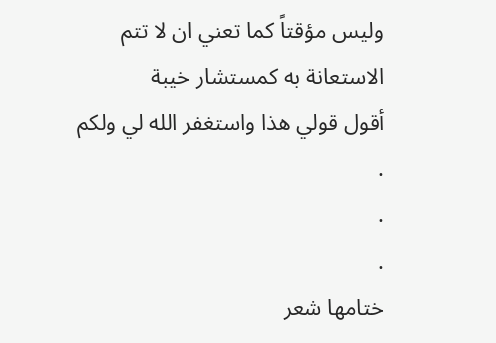وليس مؤقتاً كما تعني ان لا تتم الاستعانة به كمستشار خيبة
أقول قولي هذا واستغفر الله لي ولكم
.
.
.
ختامها شعر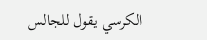الكرسي يقول للجالس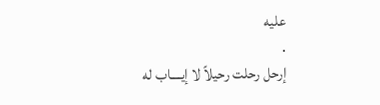عليه
.
إرحل رحلت رحيلاً لا إيــــاب له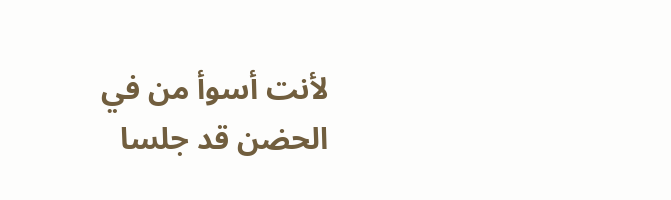لأنت أسوأ من في الحضن قد جلسا